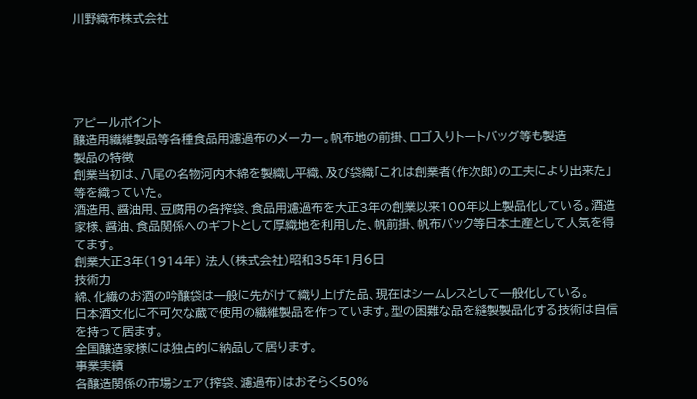川野織布株式会社





アピールポイント
醸造用繊維製品等各種食品用濾過布のメーカー。帆布地の前掛、ロゴ入りトートバッグ等も製造
製品の特徴
創業当初は、八尾の名物河内木綿を製織し平織、及び袋織「これは創業者(作次郎)の工夫により出来た」等を織っていた。
酒造用、醤油用、豆腐用の各搾袋、食品用濾過布を大正3年の創業以来100年以上製品化している。酒造家様、醤油、食品関係へのギフトとして厚織地を利用した、帆前掛、帆布バック等日本土産として人気を得てます。
創業大正3年(1914年) 法人(株式会社)昭和35年1月6日
技術力
綿、化繊のお酒の吟醸袋は一般に先がけて織り上げた品、現在はシームレスとして一般化している。
日本酒文化に不可欠な蔵で使用の繊維製品を作っています。型の困難な品を縫製製品化する技術は自信を持って居ます。
全国醸造家様には独占的に納品して居ります。
事業実績
各醸造関係の市場シェア(搾袋、濾過布)はおそらく50%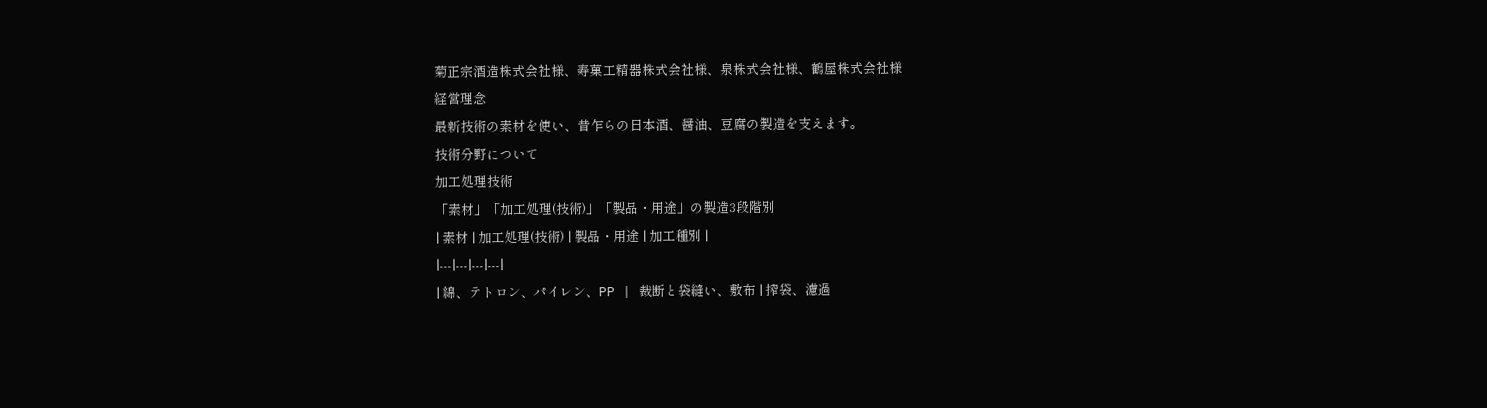菊正宗酒造株式会社様、寿菓工精器株式会社様、泉株式会社様、鶴屋株式会社様
経営理念
最新技術の素材を使い、昔乍らの日本酒、醤油、豆腐の製造を支えます。
技術分野について
加工処理技術
「素材」「加工処理(技術)」「製品・用途」の製造3段階別
| 素材 | 加工処理(技術) | 製品・用途 | 加工種別 |
|---|---|---|---|
| 綿、テトロン、パイレン、PP | 裁断と袋縫い、敷布 | 搾袋、濾過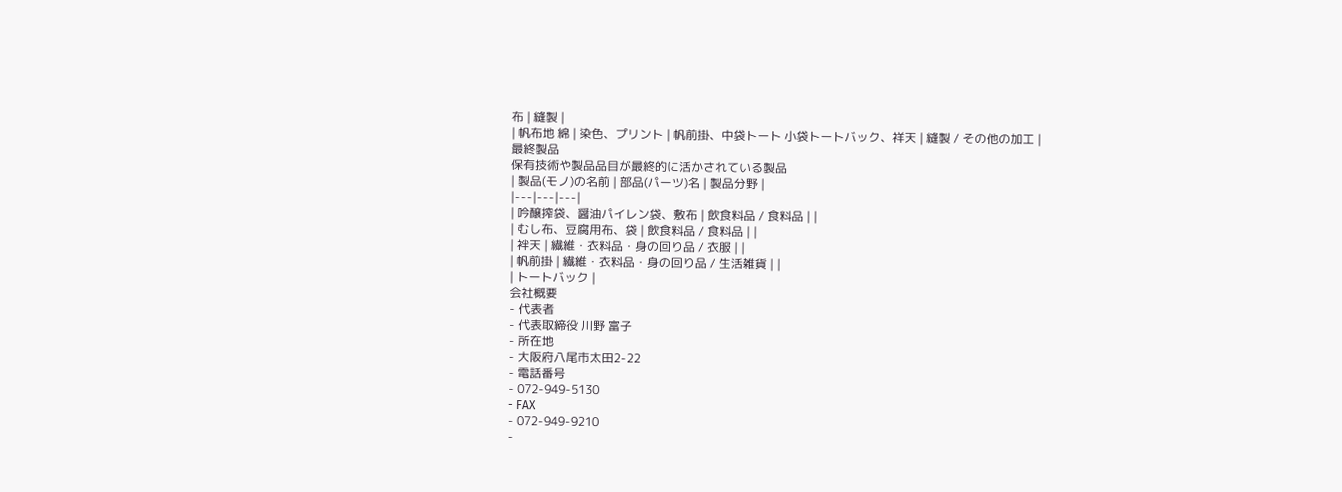布 | 縫製 |
| 帆布地 綿 | 染色、プリント | 帆前掛、中袋トート 小袋トートバック、祥天 | 縫製 / その他の加工 |
最終製品
保有技術や製品品目が最終的に活かされている製品
| 製品(モノ)の名前 | 部品(パーツ)名 | 製品分野 |
|---|---|---|
| 吟醸搾袋、醤油パイレン袋、敷布 | 飲食料品 / 食料品 | |
| むし布、豆腐用布、袋 | 飲食料品 / 食料品 | |
| 袢天 | 繊維・衣料品・身の回り品 / 衣服 | |
| 帆前掛 | 繊維・衣料品・身の回り品 / 生活雑貨 | |
| トートバック |
会社概要
- 代表者
- 代表取締役 川野 富子
- 所在地
- 大阪府八尾市太田2-22
- 電話番号
- 072-949-5130
- FAX
- 072-949-9210
-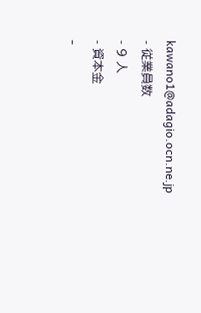kawano1@adagio.ocn.ne.jp
- 従業員数
- 9 人
- 資本金
-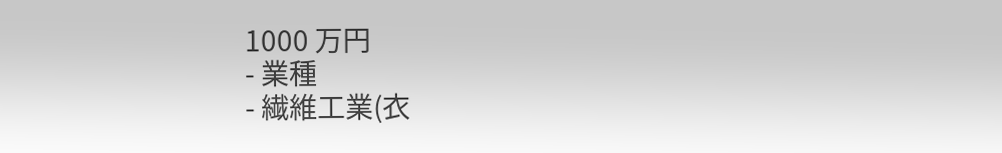1000 万円
- 業種
- 繊維工業(衣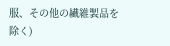服、その他の繊維製品を除く)